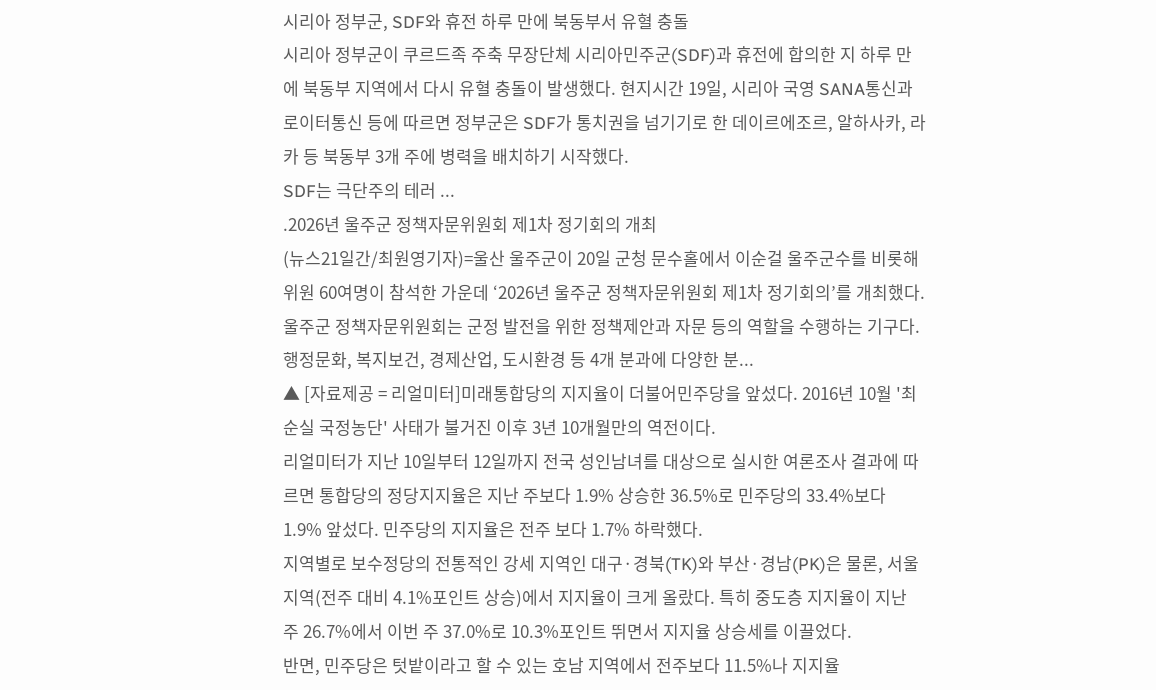시리아 정부군, SDF와 휴전 하루 만에 북동부서 유혈 충돌
시리아 정부군이 쿠르드족 주축 무장단체 시리아민주군(SDF)과 휴전에 합의한 지 하루 만에 북동부 지역에서 다시 유혈 충돌이 발생했다. 현지시간 19일, 시리아 국영 SANA통신과 로이터통신 등에 따르면 정부군은 SDF가 통치권을 넘기기로 한 데이르에조르, 알하사카, 라카 등 북동부 3개 주에 병력을 배치하기 시작했다.
SDF는 극단주의 테러 ...
.2026년 울주군 정책자문위원회 제1차 정기회의 개최
(뉴스21일간/최원영기자)=울산 울주군이 20일 군청 문수홀에서 이순걸 울주군수를 비롯해 위원 60여명이 참석한 가운데 ‘2026년 울주군 정책자문위원회 제1차 정기회의’를 개최했다.울주군 정책자문위원회는 군정 발전을 위한 정책제안과 자문 등의 역할을 수행하는 기구다. 행정문화, 복지보건, 경제산업, 도시환경 등 4개 분과에 다양한 분...
▲ [자료제공 = 리얼미터]미래통합당의 지지율이 더불어민주당을 앞섰다. 2016년 10월 '최순실 국정농단' 사태가 불거진 이후 3년 10개월만의 역전이다.
리얼미터가 지난 10일부터 12일까지 전국 성인남녀를 대상으로 실시한 여론조사 결과에 따르면 통합당의 정당지지율은 지난 주보다 1.9% 상승한 36.5%로 민주당의 33.4%보다 1.9% 앞섰다. 민주당의 지지율은 전주 보다 1.7% 하락했다.
지역별로 보수정당의 전통적인 강세 지역인 대구·경북(TK)와 부산·경남(PK)은 물론, 서울 지역(전주 대비 4.1%포인트 상승)에서 지지율이 크게 올랐다. 특히 중도층 지지율이 지난 주 26.7%에서 이번 주 37.0%로 10.3%포인트 뛰면서 지지율 상승세를 이끌었다.
반면, 민주당은 텃밭이라고 할 수 있는 호남 지역에서 전주보다 11.5%나 지지율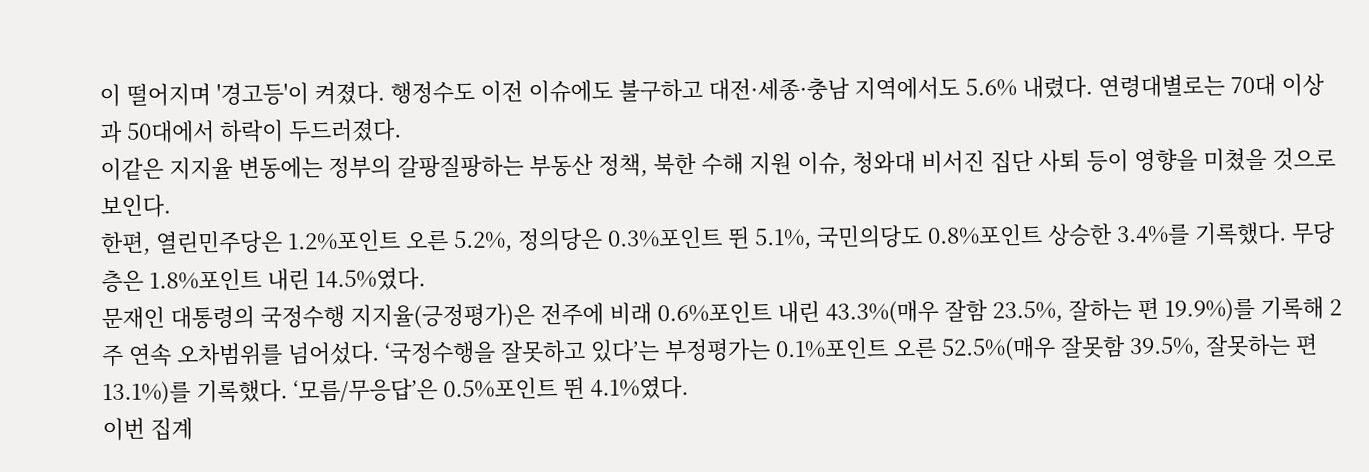이 떨어지며 '경고등'이 켜졌다. 행정수도 이전 이슈에도 불구하고 대전·세종·충남 지역에서도 5.6% 내렸다. 연령대별로는 70대 이상과 50대에서 하락이 두드러졌다.
이같은 지지율 변동에는 정부의 갈팡질팡하는 부동산 정책, 북한 수해 지원 이슈, 청와대 비서진 집단 사퇴 등이 영향을 미쳤을 것으로 보인다.
한편, 열린민주당은 1.2%포인트 오른 5.2%, 정의당은 0.3%포인트 뛴 5.1%, 국민의당도 0.8%포인트 상승한 3.4%를 기록했다. 무당층은 1.8%포인트 내린 14.5%였다.
문재인 대통령의 국정수행 지지율(긍정평가)은 전주에 비래 0.6%포인트 내린 43.3%(매우 잘함 23.5%, 잘하는 편 19.9%)를 기록해 2주 연속 오차범위를 넘어섰다. ‘국정수행을 잘못하고 있다’는 부정평가는 0.1%포인트 오른 52.5%(매우 잘못함 39.5%, 잘못하는 편 13.1%)를 기록했다. ‘모름/무응답’은 0.5%포인트 뛴 4.1%였다.
이번 집계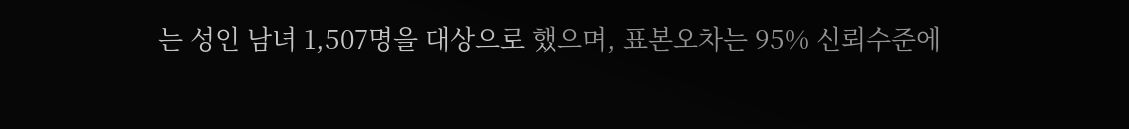는 성인 남녀 1,507명을 대상으로 했으며, 표본오차는 95% 신뢰수준에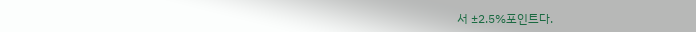서 ±2.5%포인트다.